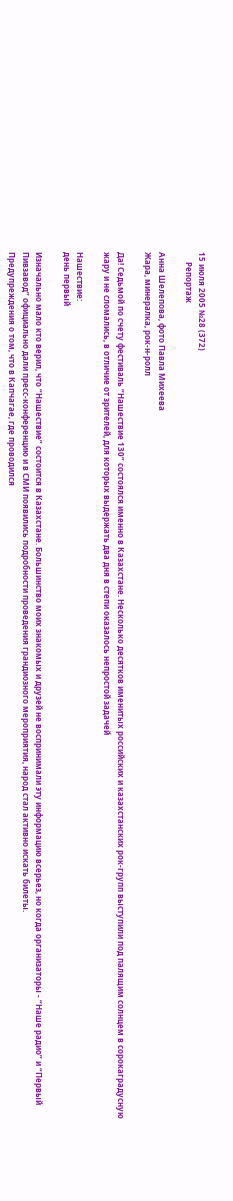15 июля 2005 №28 (372)
     Репортаж

Анна Шелепова, фото Павла Михеева
Жара, минералка, рок-н-ролл

Да! Седьмой по счету фестиваль “Нашествие 130” состоялся именно в Казахстане. Несколько десятков именитых российских и казахстанских рок-групп выступили под палящим солнцем в сорокаградусную жару и не сломались, в отличие от зрителей, для которых выдержать два дня в степи оказалось непростой задачей

Нашествие:
день первый

Изначально мало кто верил, что “Нашествие” состоится в Казахстане. Большинство моих знакомых и друзей не воспринимали эту информацию всерьез, но когда организаторы - “Наше радио” и “Первый Пивзавод” официально дали пресс-конференцию и в СМИ появились подробности проведения грандиозного мероприятия, народ стал активно искать билеты.
Предупреждения о том, что в Капчагае, где проводился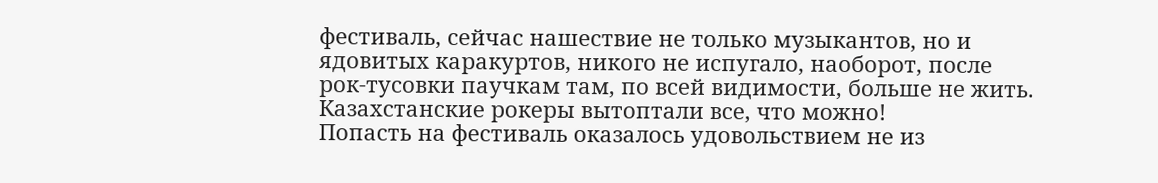фестиваль, сейчас нашествие не только музыкантов, но и ядовитых каракуртов, никого не испугало, наоборот, после рок-тусовки паучкам там, по всей видимости, больше не жить. Казахстанские рокеры вытоптали все, что можно!
Попасть на фестиваль оказалось удовольствием не из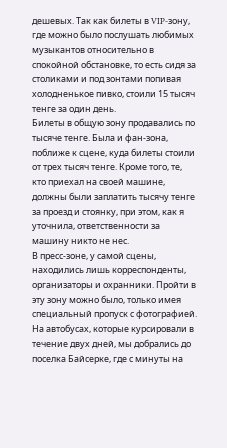дешевых. Так как билеты в VIP-зону, где можно было послушать любимых музыкантов относительно в спокойной обстановке, то есть сидя за столиками и под зонтами попивая холодненькое пивко, стоили 15 тысяч тенге за один день.
Билеты в общую зону продавались по тысяче тенге. Была и фан-зона, поближе к сцене, куда билеты стоили от трех тысяч тенге. Кроме того, те, кто приехал на своей машине, должны были заплатить тысячу тенге за проезд и стоянку, при этом, как я уточнила, ответственности за машину никто не нес.
В пресс-зоне, у самой сцены, находились лишь корреспонденты, организаторы и охранники. Пройти в эту зону можно было, только имея специальный пропуск с фотографией.
На автобусах, которые курсировали в течение двух дней, мы добрались до поселка Байсерке, где с минуты на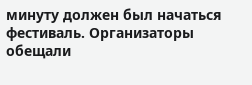минуту должен был начаться фестиваль. Организаторы обещали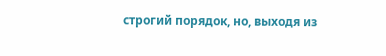строгий порядок, но, выходя из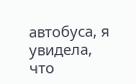автобуса, я увидела, что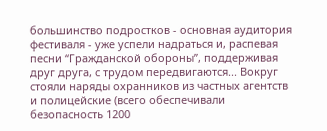большинство подростков - основная аудитория фестиваля - уже успели надраться и, распевая песни “Гражданской обороны”, поддерживая друг друга, с трудом передвигаются... Вокруг стояли наряды охранников из частных агентств и полицейские (всего обеспечивали безопасность 1200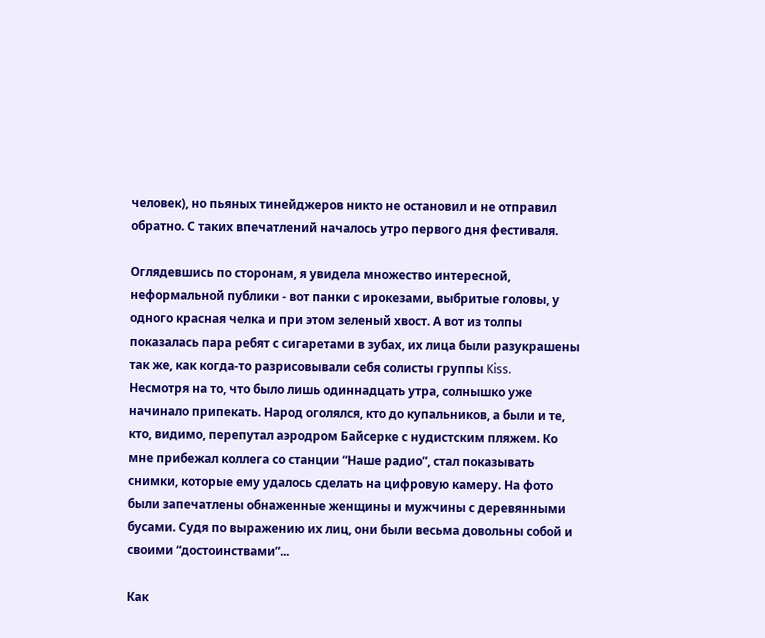человек), но пьяных тинейджеров никто не остановил и не отправил обратно. С таких впечатлений началось утро первого дня фестиваля.

Оглядевшись по сторонам, я увидела множество интересной, неформальной публики - вот панки с ирокезами, выбритые головы, у одного красная челка и при этом зеленый хвост. А вот из толпы показалась пара ребят с сигаретами в зубах, их лица были разукрашены так же, как когда-то разрисовывали себя солисты группы Kiss.
Несмотря на то, что было лишь одиннадцать утра, солнышко уже начинало припекать. Народ оголялся, кто до купальников, а были и те, кто, видимо, перепутал аэродром Байсерке с нудистским пляжем. Ко мне прибежал коллега со станции “Наше радио”, стал показывать снимки, которые ему удалось сделать на цифровую камеру. На фото были запечатлены обнаженные женщины и мужчины с деревянными бусами. Судя по выражению их лиц, они были весьма довольны собой и своими “достоинствами”...

Как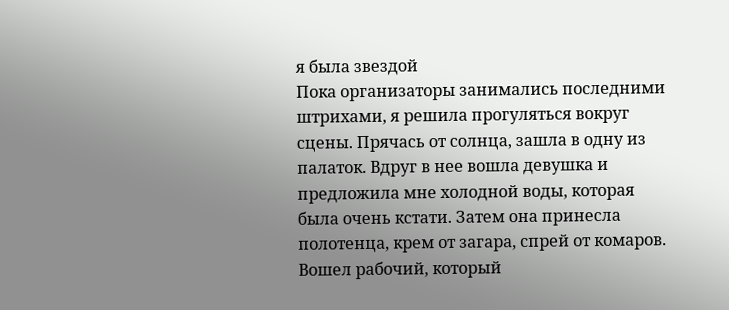я была звездой
Пока организаторы занимались последними штрихами, я решила прогуляться вокруг сцены. Прячась от солнца, зашла в одну из палаток. Вдруг в нее вошла девушка и предложила мне холодной воды, которая была очень кстати. Затем она принесла полотенца, крем от загара, спрей от комаров. Вошел рабочий, который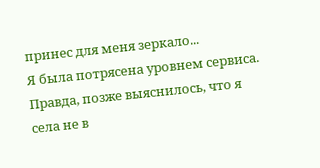принес для меня зеркало...
Я была потрясена уровнем сервиса. Правда, позже выяснилось, что я села не в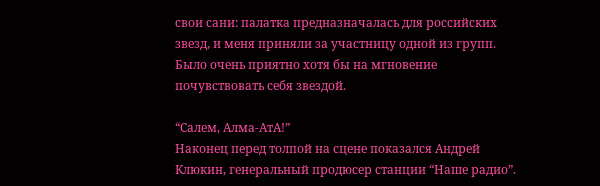свои сани: палатка предназначалась для российских звезд, и меня приняли за участницу одной из групп. Было очень приятно хотя бы на мгновение почувствовать себя звездой.

“Салем, Алма-АтА!”
Наконец перед толпой на сцене показался Андрей Клюкин, генеральный продюсер станции “Наше радио”.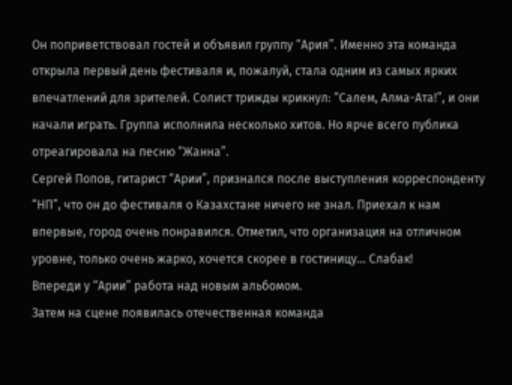Он поприветствовал гостей и объявил группу “Ария”. Именно эта команда открыла первый день фестиваля и, пожалуй, стала одним из самых ярких впечатлений для зрителей. Солист трижды крикнул: “Салем, Алма-Ата!”, и они начали играть. Группа исполнила несколько хитов. Но ярче всего публика отреагировала на песню “Жанна”.
Сергей Попов, гитарист “Арии”, признался после выступления корреспонденту “НП”, что он до фестиваля о Казахстане ничего не знал. Приехал к нам впервые, город очень понравился. Отметил, что организация на отличном уровне, только очень жарко, хочется скорее в гостиницу... Слабак!
Впереди у “Арии” работа над новым альбомом.
Затем на сцене появилась отечественная команда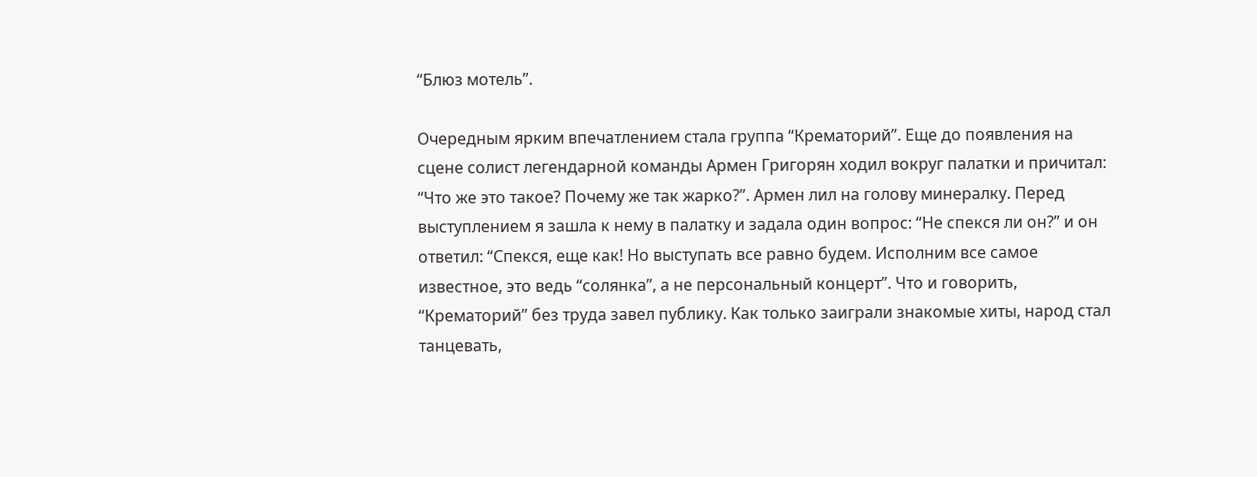“Блюз мотель”.

Очередным ярким впечатлением стала группа “Крематорий”. Еще до появления на сцене солист легендарной команды Армен Григорян ходил вокруг палатки и причитал: “Что же это такое? Почему же так жарко?”. Армен лил на голову минералку. Перед выступлением я зашла к нему в палатку и задала один вопрос: “Не спекся ли он?” и он ответил: “Спекся, еще как! Но выступать все равно будем. Исполним все самое известное, это ведь “солянка”, а не персональный концерт”. Что и говорить, “Крематорий” без труда завел публику. Как только заиграли знакомые хиты, народ стал танцевать,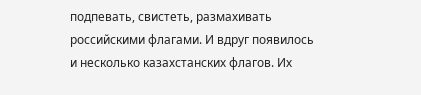подпевать, свистеть, размахивать российскими флагами. И вдруг появилось и несколько казахстанских флагов. Их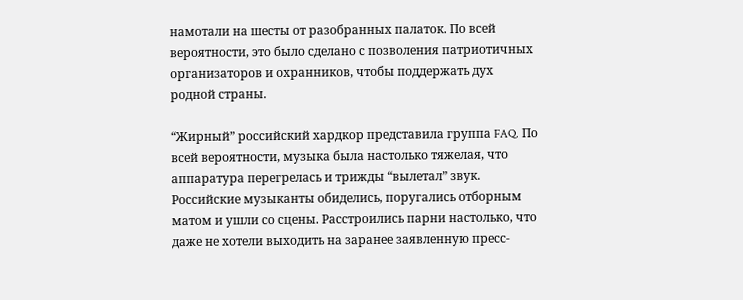намотали на шесты от разобранных палаток. По всей вероятности, это было сделано с позволения патриотичных организаторов и охранников, чтобы поддержать дух родной страны.

“Жирный” российский хардкор представила группа FAQ. По всей вероятности, музыка была настолько тяжелая, что аппаратура перегрелась и трижды “вылетал” звук. Российские музыканты обиделись, поругались отборным матом и ушли со сцены. Расстроились парни настолько, что даже не хотели выходить на заранее заявленную пресс-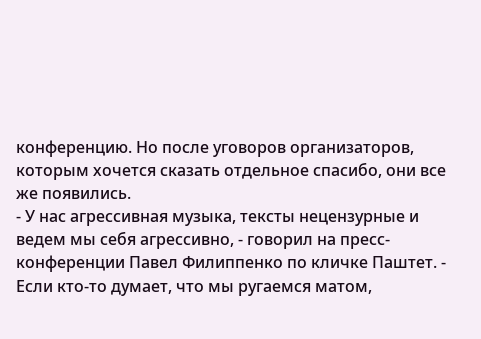конференцию. Но после уговоров организаторов, которым хочется сказать отдельное спасибо, они все же появились.
- У нас агрессивная музыка, тексты нецензурные и ведем мы себя агрессивно, - говорил на пресс-конференции Павел Филиппенко по кличке Паштет. - Если кто-то думает, что мы ругаемся матом,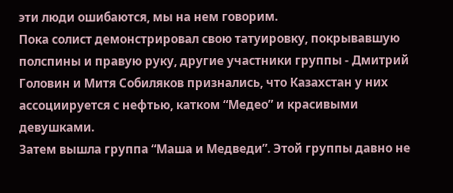эти люди ошибаются, мы на нем говорим.
Пока солист демонстрировал свою татуировку, покрывавшую полспины и правую руку, другие участники группы - Дмитрий Головин и Митя Собиляков признались, что Казахстан у них ассоциируется с нефтью, катком “Медео” и красивыми девушками.
Затем вышла группа “Маша и Медведи”. Этой группы давно не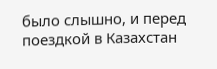было слышно, и перед поездкой в Казахстан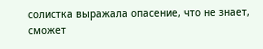солистка выражала опасение, что не знает, сможет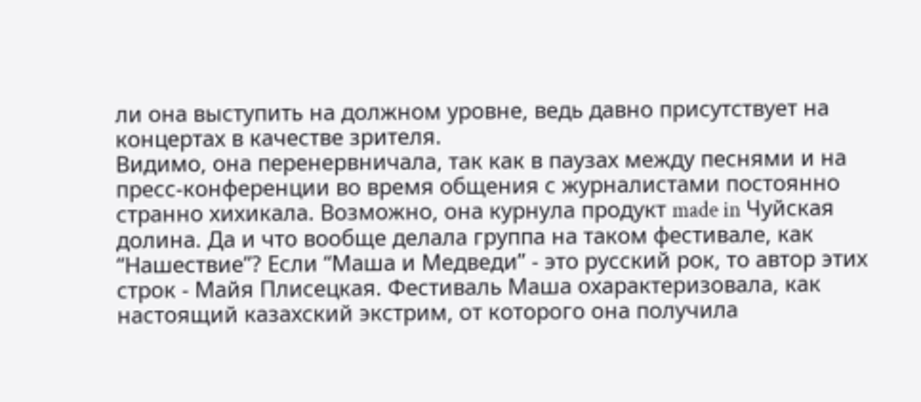ли она выступить на должном уровне, ведь давно присутствует на концертах в качестве зрителя.
Видимо, она перенервничала, так как в паузах между песнями и на пресс-конференции во время общения с журналистами постоянно странно хихикала. Возможно, она курнула продукт made in Чуйская долина. Да и что вообще делала группа на таком фестивале, как “Нашествие”? Если “Маша и Медведи” - это русский рок, то автор этих строк - Майя Плисецкая. Фестиваль Маша охарактеризовала, как настоящий казахский экстрим, от которого она получила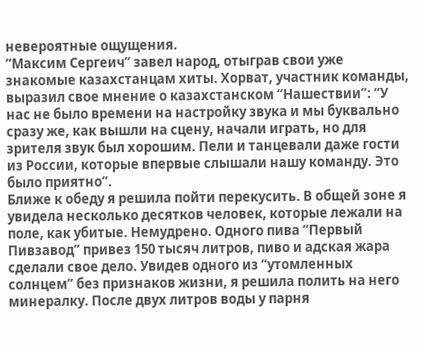невероятные ощущения.
“Максим Сергеич” завел народ, отыграв свои уже знакомые казахстанцам хиты. Хорват, участник команды, выразил свое мнение о казахстанском “Нашествии”: “У нас не было времени на настройку звука и мы буквально сразу же, как вышли на сцену, начали играть, но для зрителя звук был хорошим. Пели и танцевали даже гости из России, которые впервые слышали нашу команду. Это было приятно”.
Ближе к обеду я решила пойти перекусить. В общей зоне я увидела несколько десятков человек, которые лежали на поле, как убитые. Немудрено. Одного пива “Первый Пивзавод” привез 150 тысяч литров, пиво и адская жара сделали свое дело. Увидев одного из “утомленных солнцем” без признаков жизни, я решила полить на него минералку. После двух литров воды у парня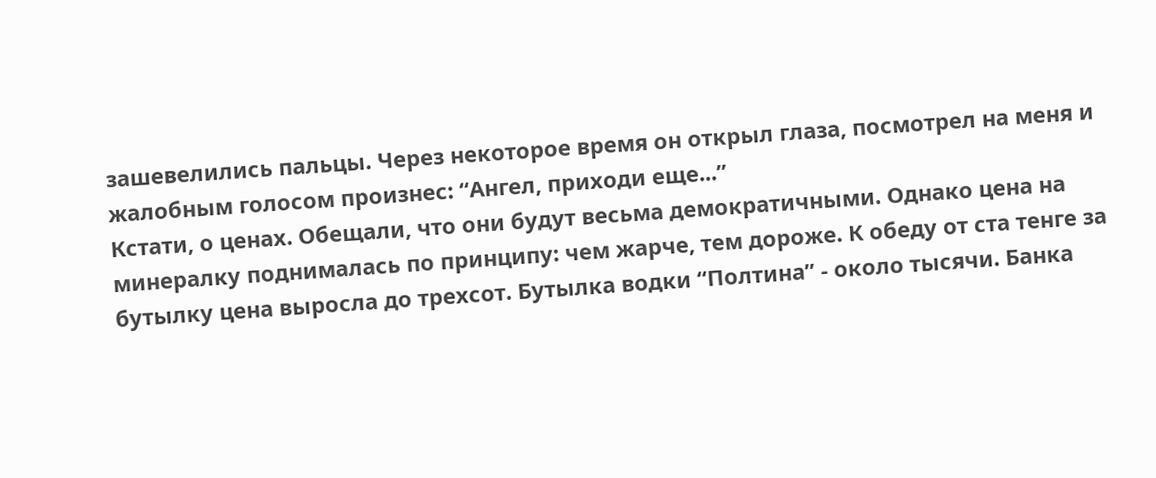зашевелились пальцы. Через некоторое время он открыл глаза, посмотрел на меня и жалобным голосом произнес: “Ангел, приходи еще...”
Кстати, о ценах. Обещали, что они будут весьма демократичными. Однако цена на минералку поднималась по принципу: чем жарче, тем дороже. К обеду от ста тенге за бутылку цена выросла до трехсот. Бутылка водки “Полтинa” - около тысячи. Банка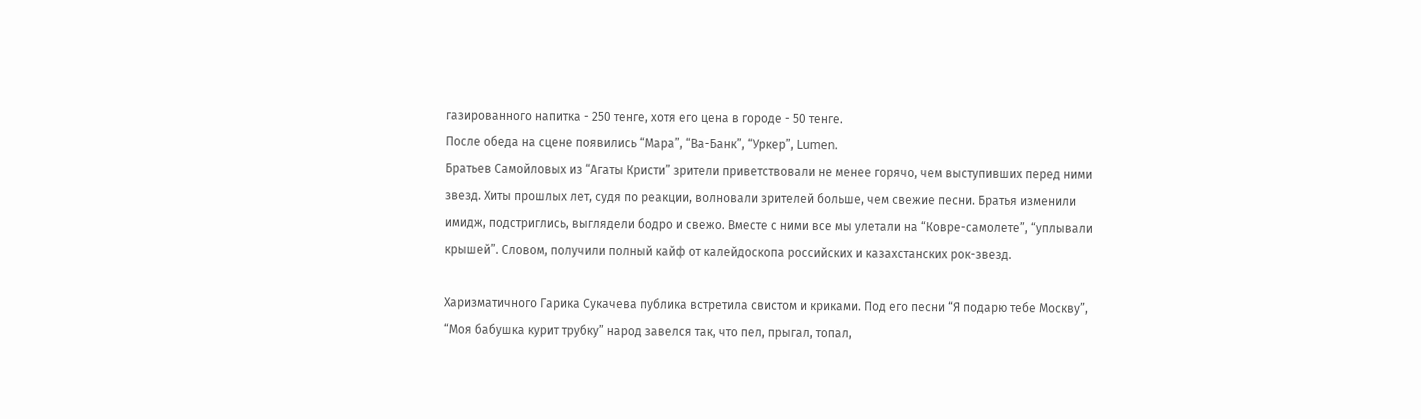газированного напитка - 250 тенге, хотя его цена в городе - 50 тенге.
После обеда на сцене появились “Мара”, “Ва-Банк”, “Уркер”, Lumen.
Братьев Самойловых из “Агаты Кристи” зрители приветствовали не менее горячо, чем выступивших перед ними звезд. Хиты прошлых лет, судя по реакции, волновали зрителей больше, чем свежие песни. Братья изменили имидж, подстриглись, выглядели бодро и свежо. Вместе с ними все мы улетали на “Ковре-самолете”, “уплывали крышей”. Словом, получили полный кайф от калейдоскопа российских и казахстанских рок-звезд.

Харизматичного Гарика Сукачева публика встретила свистом и криками. Под его песни “Я подарю тебе Москву”, “Моя бабушка курит трубку” народ завелся так, что пел, прыгал, топал,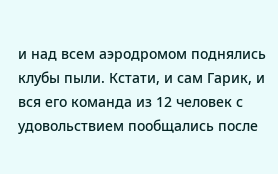и над всем аэродромом поднялись клубы пыли. Кстати, и сам Гарик, и вся его команда из 12 человек с удовольствием пообщались после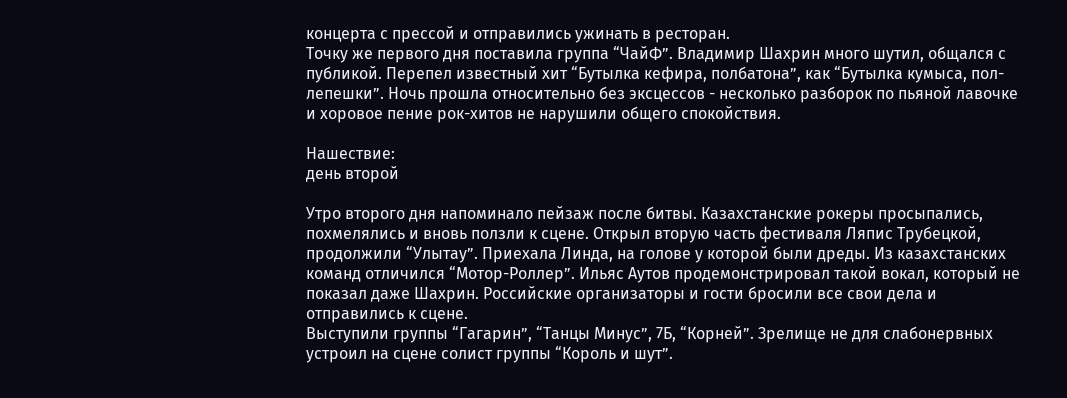концерта с прессой и отправились ужинать в ресторан.
Точку же первого дня поставила группа “ЧайФ”. Владимир Шахрин много шутил, общался с публикой. Перепел известный хит “Бутылка кефира, полбатона”, как “Бутылка кумыса, пол-лепешки”. Ночь прошла относительно без эксцессов - несколько разборок по пьяной лавочке и хоровое пение рок-хитов не нарушили общего спокойствия.

Нашествие:
день второй

Утро второго дня напоминало пейзаж после битвы. Казахстанские рокеры просыпались, похмелялись и вновь ползли к сцене. Открыл вторую часть фестиваля Ляпис Трубецкой, продолжили “Улытау”. Приехала Линда, на голове у которой были дреды. Из казахстанских команд отличился “Мотор-Роллер”. Ильяс Аутов продемонстрировал такой вокал, который не показал даже Шахрин. Российские организаторы и гости бросили все свои дела и отправились к сцене.
Выступили группы “Гагарин”, “Танцы Минус”, 7Б, “Корней”. Зрелище не для слабонервных устроил на сцене солист группы “Король и шут”.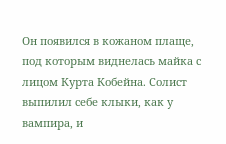Он появился в кожаном плаще, под которым виднелась майка с лицом Курта Кобейна. Солист выпилил себе клыки, как у вампира, и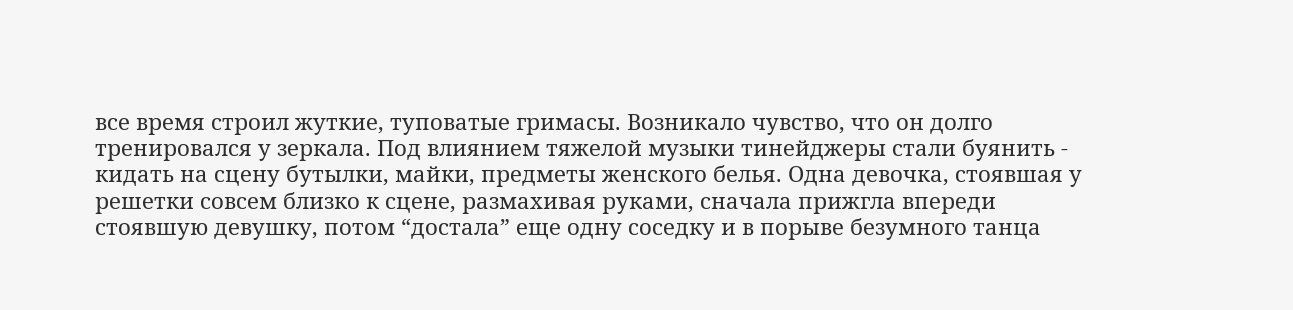все время строил жуткие, туповатые гримасы. Возникало чувство, что он долго тренировался у зеркала. Под влиянием тяжелой музыки тинейджеры стали буянить - кидать на сцену бутылки, майки, предметы женского белья. Одна девочка, стоявшая у решетки совсем близко к сцене, размахивая руками, сначала прижгла впереди стоявшую девушку, потом “достала” еще одну соседку и в порыве безумного танца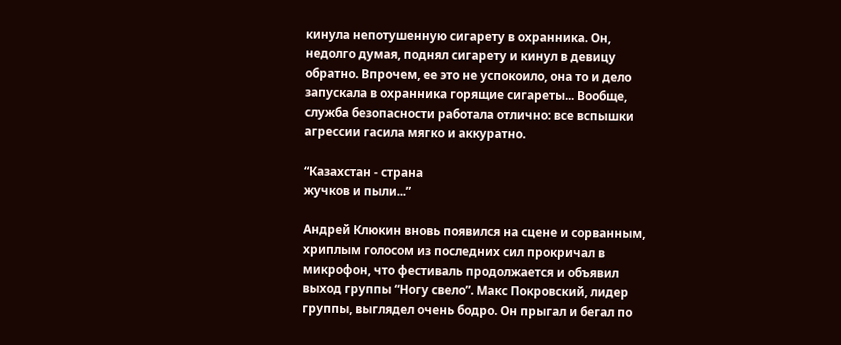кинула непотушенную сигарету в охранника. Он, недолго думая, поднял сигарету и кинул в девицу обратно. Впрочем, ее это не успокоило, она то и дело запускала в охранника горящие сигареты... Вообще, служба безопасности работала отлично: все вспышки агрессии гасила мягко и аккуратно.

“Казахстан - страна
жучков и пыли...”

Андрей Клюкин вновь появился на сцене и сорванным, хриплым голосом из последних сил прокричал в микрофон, что фестиваль продолжается и объявил выход группы “Ногу свело”. Макс Покровский, лидер группы, выглядел очень бодро. Он прыгал и бегал по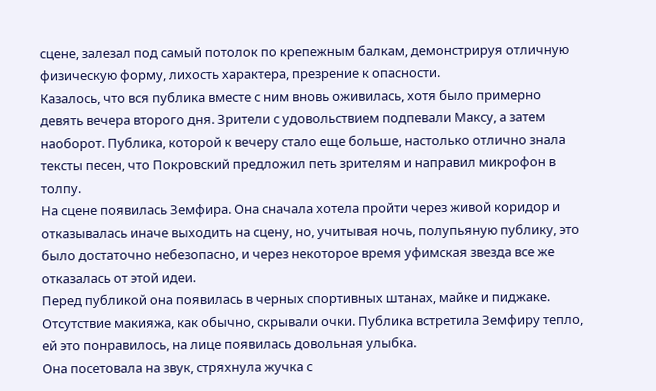сцене, залезал под самый потолок по крепежным балкам, демонстрируя отличную физическую форму, лихость характера, презрение к опасности.
Казалось, что вся публика вместе с ним вновь оживилась, хотя было примерно девять вечера второго дня. Зрители с удовольствием подпевали Максу, а затем наоборот. Публика, которой к вечеру стало еще больше, настолько отлично знала тексты песен, что Покровский предложил петь зрителям и направил микрофон в толпу.
На сцене появилась Земфира. Она сначала хотела пройти через живой коридор и отказывалась иначе выходить на сцену, но, учитывая ночь, полупьяную публику, это было достаточно небезопасно, и через некоторое время уфимская звезда все же отказалась от этой идеи.
Перед публикой она появилась в черных спортивных штанах, майке и пиджаке. Отсутствие макияжа, как обычно, скрывали очки. Публика встретила Земфиру тепло, ей это понравилось, на лице появилась довольная улыбка.
Она посетовала на звук, стряхнула жучка с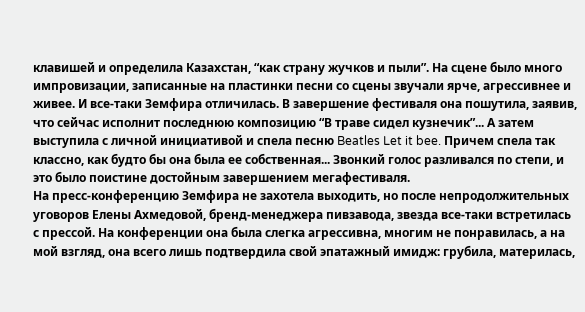клавишей и определила Казахстан, “как страну жучков и пыли”. На сцене было много импровизации, записанные на пластинки песни со сцены звучали ярче, агрессивнее и живее. И все-таки Земфира отличилась. В завершение фестиваля она пошутила, заявив, что сейчас исполнит последнюю композицию “В траве сидел кузнечик”... А затем выступила с личной инициативой и спела песню Beatles Let it bee. Причем спела так классно, как будто бы она была ее собственная... Звонкий голос разливался по степи, и это было поистине достойным завершением мегафестиваля.
На пресс-конференцию Земфира не захотела выходить, но после непродолжительных уговоров Елены Ахмедовой, бренд-менеджера пивзавода, звезда все-таки встретилась с прессой. На конференции она была слегка агрессивна, многим не понравилась, а на мой взгляд, она всего лишь подтвердила свой эпатажный имидж: грубила, материлась,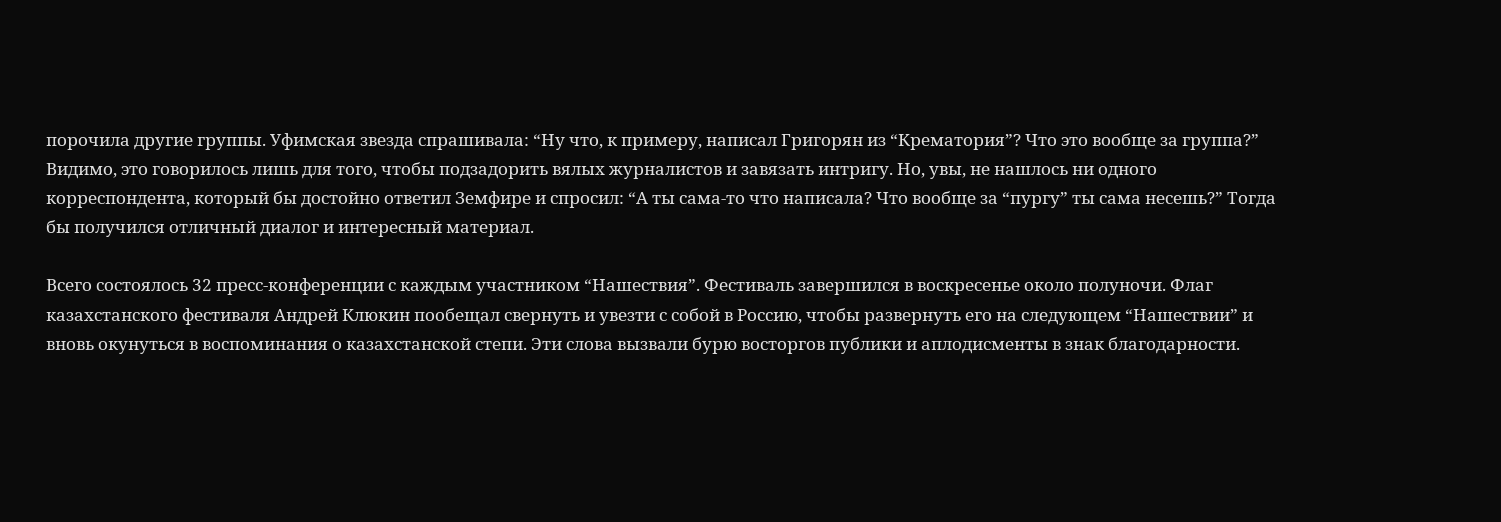порочила другие группы. Уфимская звезда спрашивала: “Ну что, к примеру, написал Григорян из “Крематория”? Что это вообще за группа?”
Видимо, это говорилось лишь для того, чтобы подзадорить вялых журналистов и завязать интригу. Но, увы, не нашлось ни одного корреспондента, который бы достойно ответил Земфире и спросил: “А ты сама-то что написала? Что вообще за “пургу” ты сама несешь?” Тогда бы получился отличный диалог и интересный материал.

Всего состоялось 32 пресс-конференции с каждым участником “Нашествия”. Фестиваль завершился в воскресенье около полуночи. Флаг казахстанского фестиваля Андрей Клюкин пообещал свернуть и увезти с собой в Россию, чтобы развернуть его на следующем “Нашествии” и вновь окунуться в воспоминания о казахстанской степи. Эти слова вызвали бурю восторгов публики и аплодисменты в знак благодарности.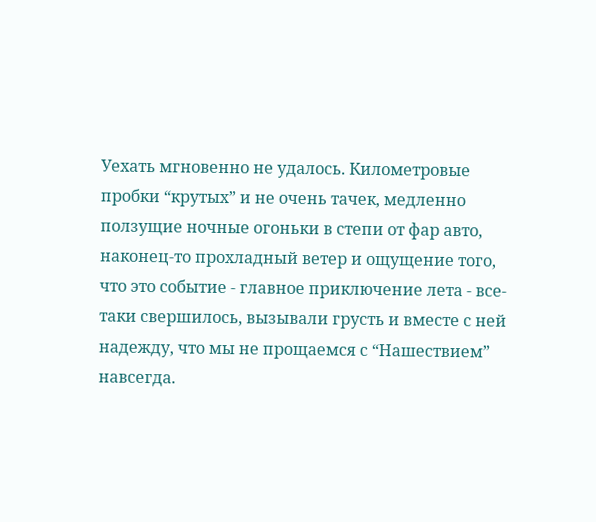Уехать мгновенно не удалось. Километровые пробки “крутых” и не очень тачек, медленно ползущие ночные огоньки в степи от фар авто, наконец-то прохладный ветер и ощущение того, что это событие - главное приключение лета - все-таки свершилось, вызывали грусть и вместе с ней надежду, что мы не прощаемся с “Нашествием” навсегда.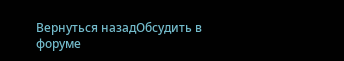Вернуться назадОбсудить в форуме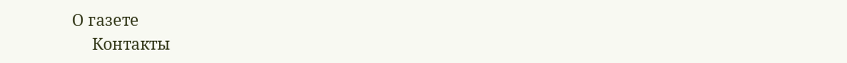О газете
     Контакты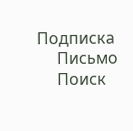Подписка
     Письмо
     Поиск